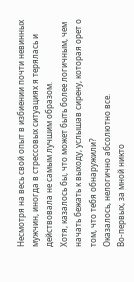Несмотря на весь свой опыт в избиении почти невинных мужчин, иногда в стрессовых ситуациях я терялась и действовала не самым лучшим образом.
Хотя, казалось бы, что может быть более логичным, чем начать бежать к выходу, услышав сирену, которая орет о том, что тебя обнаружили?
Оказалось, нелогично абсолютно все.
Во-первых, за мной никто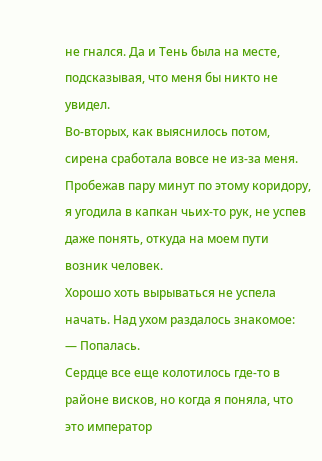не гнался. Да и Тень была на месте, подсказывая, что меня бы никто не увидел.
Во-вторых, как выяснилось потом, сирена сработала вовсе не из-за меня.
Пробежав пару минут по этому коридору, я угодила в капкан чьих-то рук, не успев даже понять, откуда на моем пути возник человек.
Хорошо хоть вырываться не успела начать. Над ухом раздалось знакомое:
— Попалась.
Сердце все еще колотилось где-то в районе висков, но когда я поняла, что это император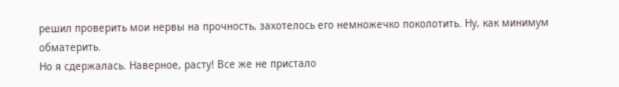решил проверить мои нервы на прочность, захотелось его немножечко поколотить. Ну, как минимум обматерить.
Но я сдержалась. Наверное, расту! Все же не пристало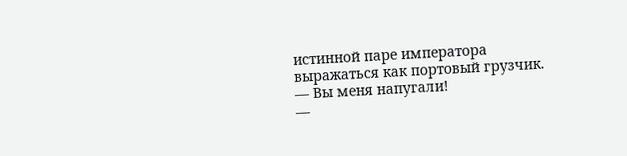истинной паре императора выражаться как портовый грузчик.
— Вы меня напугали!
—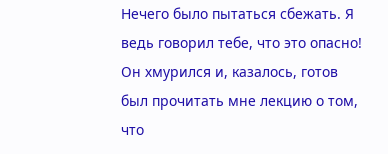Нечего было пытаться сбежать. Я ведь говорил тебе, что это опасно!
Он хмурился и, казалось, готов был прочитать мне лекцию о том, что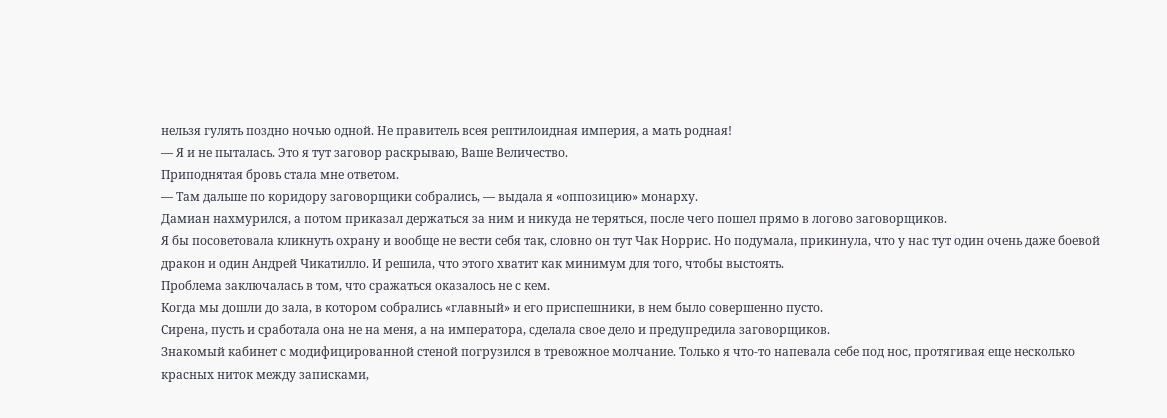нельзя гулять поздно ночью одной. Не правитель всея рептилоидная империя, а мать родная!
— Я и не пыталась. Это я тут заговор раскрываю, Ваше Величество.
Приподнятая бровь стала мне ответом.
— Там дальше по коридору заговорщики собрались, — выдала я «оппозицию» монарху.
Дамиан нахмурился, а потом приказал держаться за ним и никуда не теряться, после чего пошел прямо в логово заговорщиков.
Я бы посоветовала кликнуть охрану и вообще не вести себя так, словно он тут Чак Норрис. Но подумала, прикинула, что у нас тут один очень даже боевой дракон и один Андрей Чикатилло. И решила, что этого хватит как минимум для того, чтобы выстоять.
Проблема заключалась в том, что сражаться оказалось не с кем.
Когда мы дошли до зала, в котором собрались «главный» и его приспешники, в нем было совершенно пусто.
Сирена, пусть и сработала она не на меня, а на императора, сделала свое дело и предупредила заговорщиков.
Знакомый кабинет с модифицированной стеной погрузился в тревожное молчание. Только я что-то напевала себе под нос, протягивая еще несколько красных ниток между записками,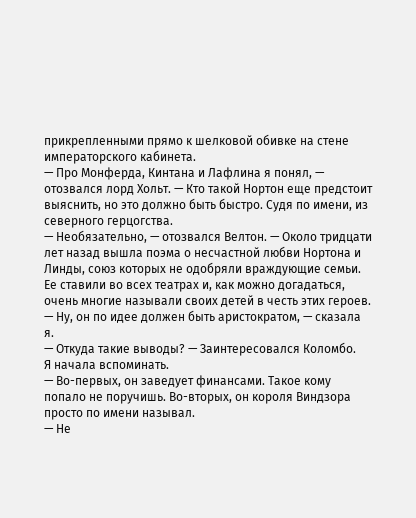прикрепленными прямо к шелковой обивке на стене императорского кабинета.
— Про Монферда, Кинтана и Лафлина я понял, — отозвался лорд Хольт. — Кто такой Нортон еще предстоит выяснить, но это должно быть быстро. Судя по имени, из северного герцогства.
— Необязательно, — отозвался Велтон. — Около тридцати лет назад вышла поэма о несчастной любви Нортона и Линды, союз которых не одобряли враждующие семьи. Ее ставили во всех театрах и, как можно догадаться, очень многие называли своих детей в честь этих героев.
— Ну, он по идее должен быть аристократом, — сказала я.
— Откуда такие выводы? — Заинтересовался Коломбо.
Я начала вспоминать.
— Во-первых, он заведует финансами. Такое кому попало не поручишь. Во-вторых, он короля Виндзора просто по имени называл.
— Не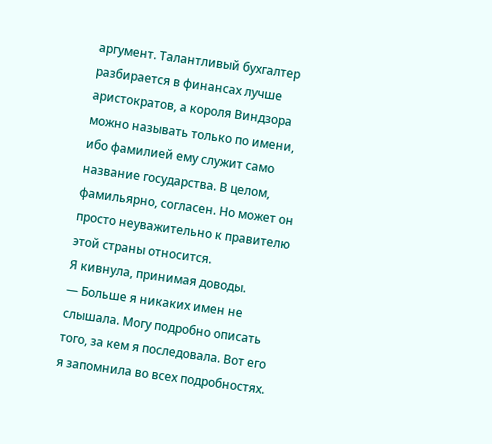аргумент. Талантливый бухгалтер разбирается в финансах лучше аристократов, а короля Виндзора можно называть только по имени, ибо фамилией ему служит само название государства. В целом, фамильярно, согласен. Но может он просто неуважительно к правителю этой страны относится.
Я кивнула, принимая доводы.
— Больше я никаких имен не слышала. Могу подробно описать того, за кем я последовала. Вот его я запомнила во всех подробностях.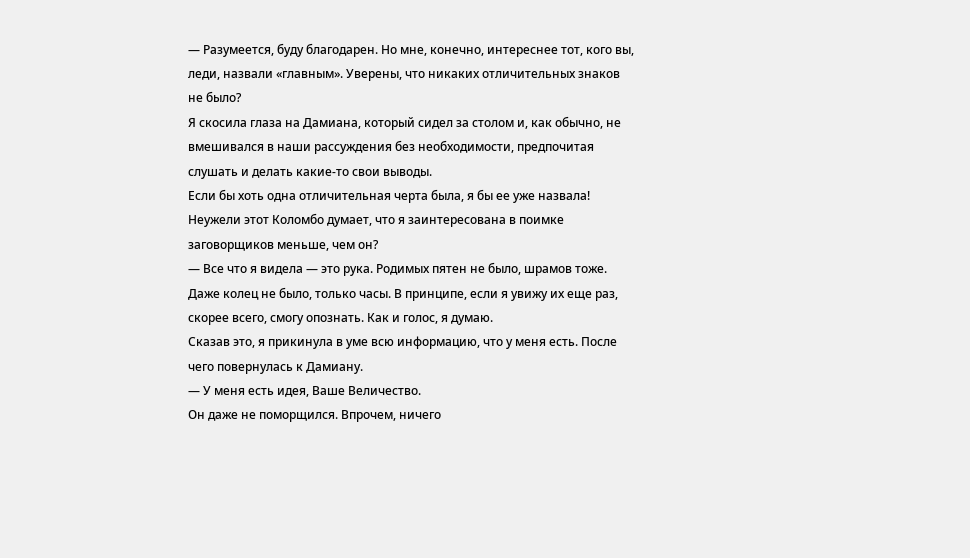— Разумеется, буду благодарен. Но мне, конечно, интереснее тот, кого вы, леди, назвали «главным». Уверены, что никаких отличительных знаков не было?
Я скосила глаза на Дамиана, который сидел за столом и, как обычно, не вмешивался в наши рассуждения без необходимости, предпочитая слушать и делать какие-то свои выводы.
Если бы хоть одна отличительная черта была, я бы ее уже назвала! Неужели этот Коломбо думает, что я заинтересована в поимке заговорщиков меньше, чем он?
— Все что я видела — это рука. Родимых пятен не было, шрамов тоже. Даже колец не было, только часы. В принципе, если я увижу их еще раз, скорее всего, смогу опознать. Как и голос, я думаю.
Сказав это, я прикинула в уме всю информацию, что у меня есть. После чего повернулась к Дамиану.
— У меня есть идея, Ваше Величество.
Он даже не поморщился. Впрочем, ничего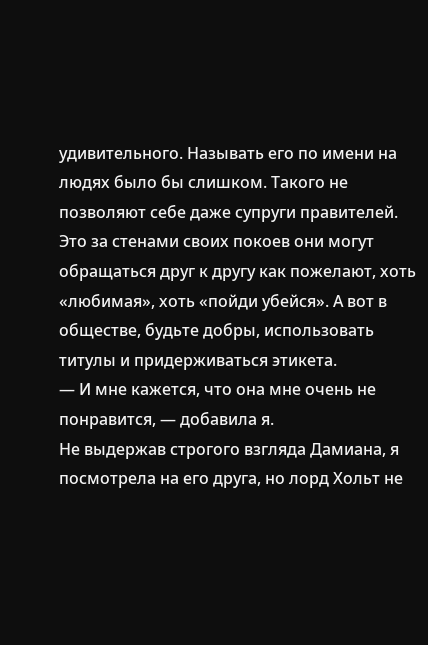удивительного. Называть его по имени на людях было бы слишком. Такого не позволяют себе даже супруги правителей.
Это за стенами своих покоев они могут обращаться друг к другу как пожелают, хоть «любимая», хоть «пойди убейся». А вот в обществе, будьте добры, использовать титулы и придерживаться этикета.
— И мне кажется, что она мне очень не понравится, — добавила я.
Не выдержав строгого взгляда Дамиана, я посмотрела на его друга, но лорд Хольт не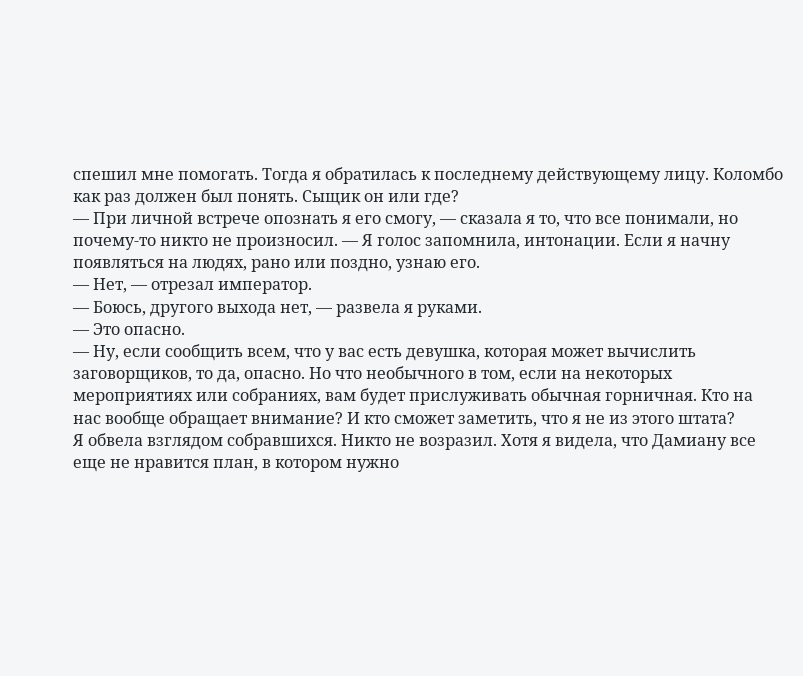спешил мне помогать. Тогда я обратилась к последнему действующему лицу. Коломбо как раз должен был понять. Сыщик он или где?
— При личной встрече опознать я его смогу, — сказала я то, что все понимали, но почему-то никто не произносил. — Я голос запомнила, интонации. Если я начну появляться на людях, рано или поздно, узнаю его.
— Нет, — отрезал император.
— Боюсь, другого выхода нет, — развела я руками.
— Это опасно.
— Ну, если сообщить всем, что у вас есть девушка, которая может вычислить заговорщиков, то да, опасно. Но что необычного в том, если на некоторых мероприятиях или собраниях, вам будет прислуживать обычная горничная. Кто на нас вообще обращает внимание? И кто сможет заметить, что я не из этого штата?
Я обвела взглядом собравшихся. Никто не возразил. Хотя я видела, что Дамиану все еще не нравится план, в котором нужно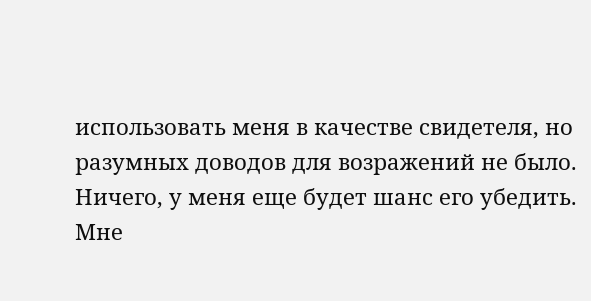использовать меня в качестве свидетеля, но разумных доводов для возражений не было.
Ничего, у меня еще будет шанс его убедить.
Мне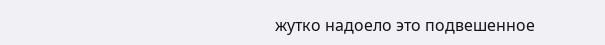жутко надоело это подвешенное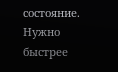состояние. Нужно быстрее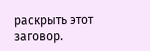раскрыть этот заговор.